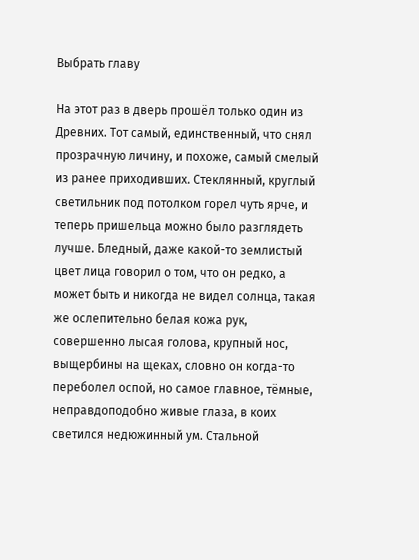Выбрать главу

На этот раз в дверь прошёл только один из Древних. Тот самый, единственный, что снял прозрачную личину, и похоже, самый смелый из ранее приходивших. Стеклянный, круглый светильник под потолком горел чуть ярче, и теперь пришельца можно было разглядеть лучше. Бледный, даже какой-то землистый цвет лица говорил о том, что он редко, а может быть и никогда не видел солнца, такая же ослепительно белая кожа рук, совершенно лысая голова, крупный нос, выщербины на щеках, словно он когда-то переболел оспой, но самое главное, тёмные, неправдоподобно живые глаза, в коих светился недюжинный ум. Стальной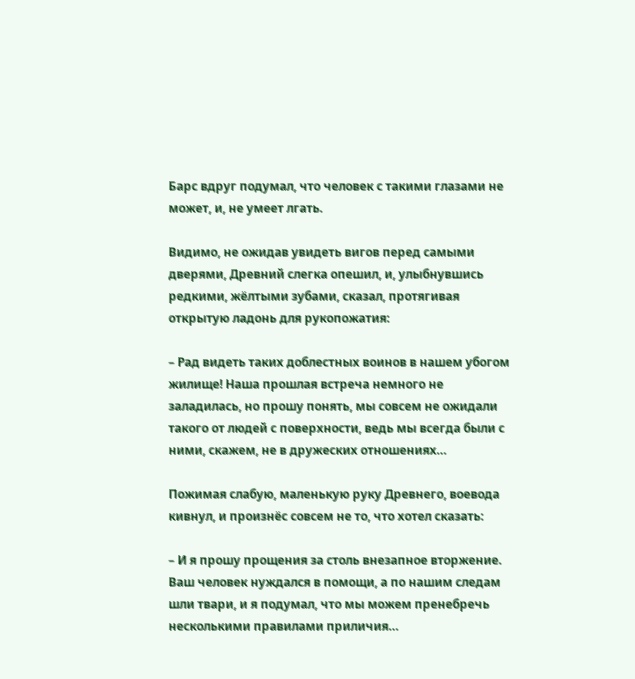Барс вдруг подумал, что человек с такими глазами не может, и, не умеет лгать.

Видимо, не ожидав увидеть вигов перед самыми дверями, Древний слегка опешил, и, улыбнувшись редкими, жёлтыми зубами, сказал, протягивая открытую ладонь для рукопожатия:

– Рад видеть таких доблестных воинов в нашем убогом жилище! Наша прошлая встреча немного не заладилась, но прошу понять, мы совсем не ожидали такого от людей с поверхности, ведь мы всегда были с ними, скажем, не в дружеских отношениях…

Пожимая слабую, маленькую руку Древнего, воевода кивнул, и произнёс совсем не то, что хотел сказать:

– И я прошу прощения за столь внезапное вторжение. Ваш человек нуждался в помощи, а по нашим следам шли твари, и я подумал, что мы можем пренебречь несколькими правилами приличия…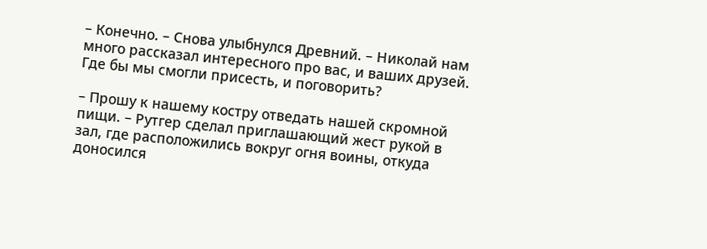– Конечно. – Снова улыбнулся Древний. – Николай нам много рассказал интересного про вас, и ваших друзей. Где бы мы смогли присесть, и поговорить?

– Прошу к нашему костру отведать нашей скромной пищи. – Рутгер сделал приглашающий жест рукой в зал, где расположились вокруг огня воины, откуда доносился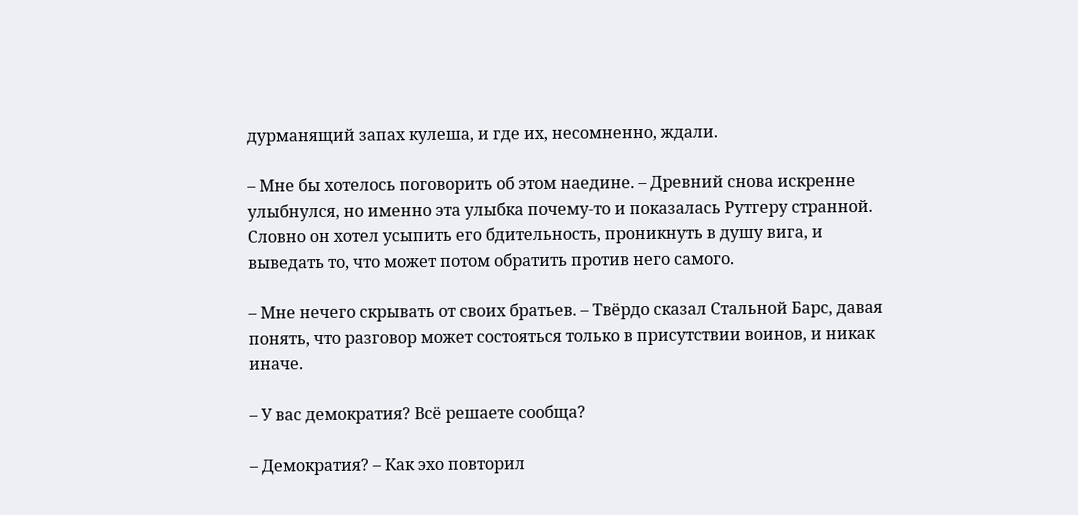дурманящий запах кулеша, и где их, несомненно, ждали.

– Мне бы хотелось поговорить об этом наедине. – Древний снова искренне улыбнулся, но именно эта улыбка почему-то и показалась Рутгеру странной. Словно он хотел усыпить его бдительность, проникнуть в душу вига, и выведать то, что может потом обратить против него самого.

– Мне нечего скрывать от своих братьев. – Твёрдо сказал Стальной Барс, давая понять, что разговор может состояться только в присутствии воинов, и никак иначе.

– У вас демократия? Всё решаете сообща?

– Демократия? – Как эхо повторил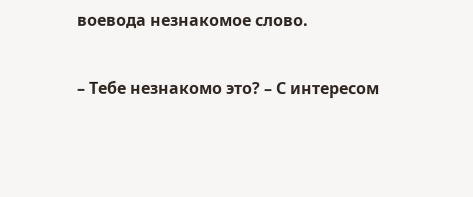воевода незнакомое слово.

– Тебе незнакомо это? – С интересом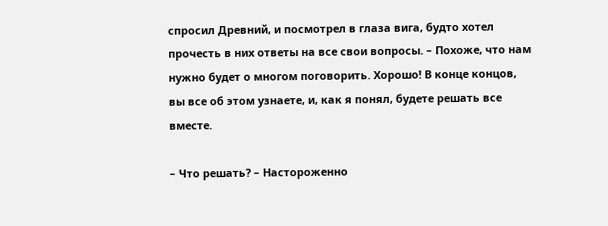спросил Древний, и посмотрел в глаза вига, будто хотел прочесть в них ответы на все свои вопросы. – Похоже, что нам нужно будет о многом поговорить. Хорошо! В конце концов, вы все об этом узнаете, и, как я понял, будете решать все вместе.

– Что решать? – Настороженно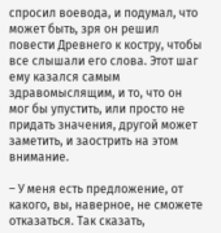спросил воевода, и подумал, что может быть, зря он решил повести Древнего к костру, чтобы все слышали его слова. Этот шаг ему казался самым здравомыслящим, и то, что он мог бы упустить, или просто не придать значения, другой может заметить, и заострить на этом внимание.

– У меня есть предложение, от какого, вы, наверное, не сможете отказаться. Так сказать,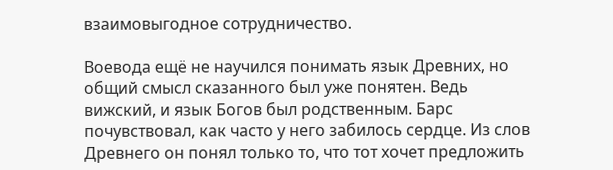взаимовыгодное сотрудничество.

Воевода ещё не научился понимать язык Древних, но общий смысл сказанного был уже понятен. Ведь вижский, и язык Богов был родственным. Барс почувствовал, как часто у него забилось сердце. Из слов Древнего он понял только то, что тот хочет предложить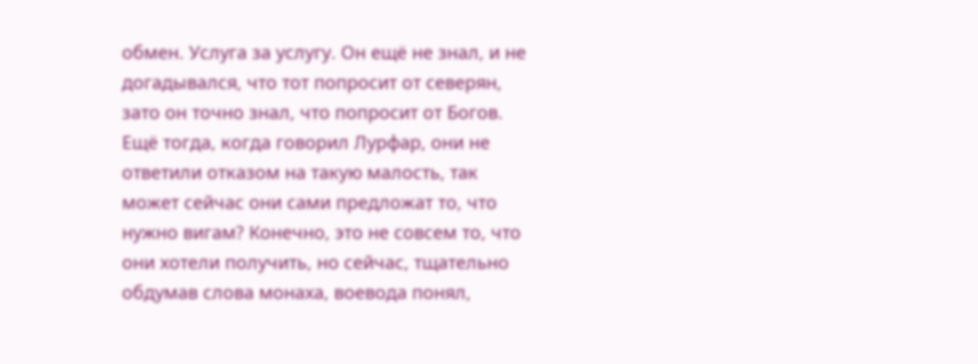обмен. Услуга за услугу. Он ещё не знал, и не догадывался, что тот попросит от северян, зато он точно знал, что попросит от Богов. Ещё тогда, когда говорил Лурфар, они не ответили отказом на такую малость, так может сейчас они сами предложат то, что нужно вигам? Конечно, это не совсем то, что они хотели получить, но сейчас, тщательно обдумав слова монаха, воевода понял,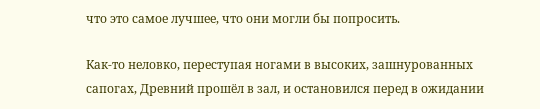что это самое лучшее, что они могли бы попросить.

Как-то неловко, переступая ногами в высоких, зашнурованных сапогах, Древний прошёл в зал, и остановился перед в ожидании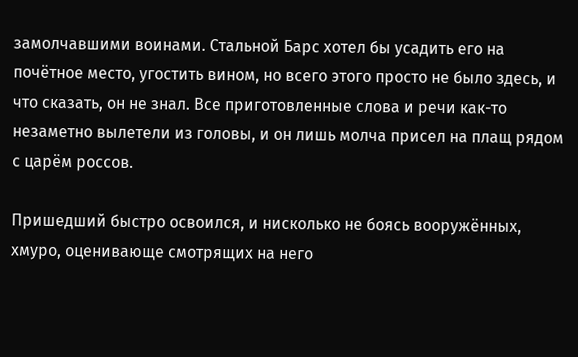замолчавшими воинами. Стальной Барс хотел бы усадить его на почётное место, угостить вином, но всего этого просто не было здесь, и что сказать, он не знал. Все приготовленные слова и речи как-то незаметно вылетели из головы, и он лишь молча присел на плащ рядом с царём россов.

Пришедший быстро освоился, и нисколько не боясь вооружённых, хмуро, оценивающе смотрящих на него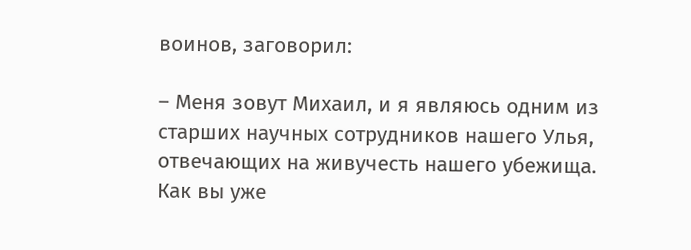воинов, заговорил:

– Меня зовут Михаил, и я являюсь одним из старших научных сотрудников нашего Улья, отвечающих на живучесть нашего убежища. Как вы уже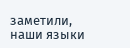заметили, наши языки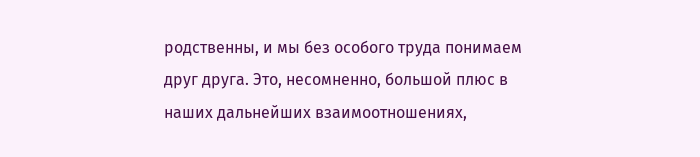родственны, и мы без особого труда понимаем друг друга. Это, несомненно, большой плюс в наших дальнейших взаимоотношениях,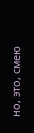но, это, смею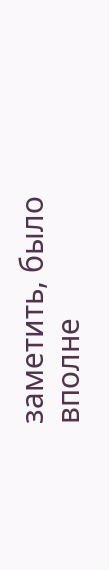заметить, было вполне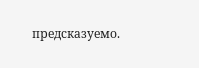предсказуемо.